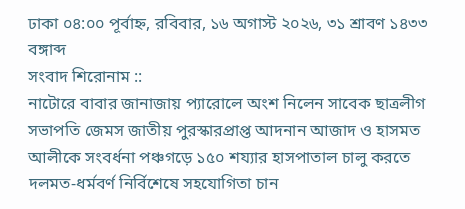ঢাকা ০৪:০০ পূর্বাহ্ন, রবিবার, ১৬ অগাস্ট ২০২৬, ৩১ শ্রাবণ ১৪৩৩ বঙ্গাব্দ
সংবাদ শিরোনাম ::
নাটোরে বাবার জানাজায় প্যারোলে অংশ নিলেন সাবেক ছাত্রলীগ সভাপতি জেমস জাতীয় পুরস্কারপ্রাপ্ত আদনান আজাদ ও হাসমত আলীকে সংবর্ধনা পঞ্চগড়ে ১৫০ শয্যার হাসপাতাল চালু করতে দলমত-ধর্মবর্ণ নির্বিশেষে সহযোগিতা চান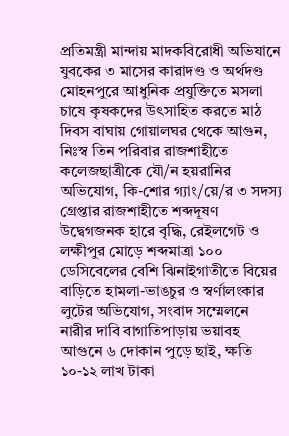প্রতিমন্ত্রী মান্দায় মাদকবিরোধী অভিযানে যুবকের ৩ মাসের কারাদণ্ড ও অর্থদণ্ড মোহনপুরে আধুনিক প্রযুক্তিতে মসলা চাষে কৃষকদের উৎসাহিত করতে মাঠ দিবস বাঘায় গোয়ালঘর থেকে আগুন, নিঃস্ব তিন পরিবার রাজশাহীতে কলেজছাত্রীকে যৌ/ন হয়রানির অভিযোগ, কি‍-শোর গ্যাং/য়ে/র ৩ সদস্য গ্রেপ্তার রাজশাহীতে শব্দদূষণ উদ্বেগজনক হারে বৃদ্ধি, রেইলগেট ও লক্ষীপুর মোড়ে শব্দমাত্রা ১০০ ডেসিবেলের বেশি ঝিনাইগাতীতে বিয়ের বাড়িতে হামলা-ভাঙচুর ও স্বর্ণালংকার লুটের অভিযোগ, সংবাদ সম্মেলনে নারীর দাবি বাগাতিপাড়ায় ভয়াবহ আগুনে ৬ দোকান পুড়ে ছাই, ক্ষতি ১০-১২ লাখ টাকা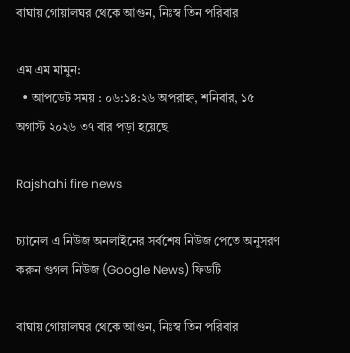বাঘায় গোয়ালঘর থেকে আগুন, নিঃস্ব তিন পরিবার

এম এম মামুন:
  • আপডেট সময় : ০৬:১৪:২৬ অপরাহ্ন, শনিবার, ১৫ অগাস্ট ২০২৬ ৩৭ বার পড়া হয়েছে

Rajshahi fire news

চ্যানেল এ নিউজ অনলাইনের সর্বশেষ নিউজ পেতে অনুসরণ করুন গুগল নিউজ (Google News) ফিডটি

বাঘায় গোয়ালঘর থেকে আগুন, নিঃস্ব তিন পরিবার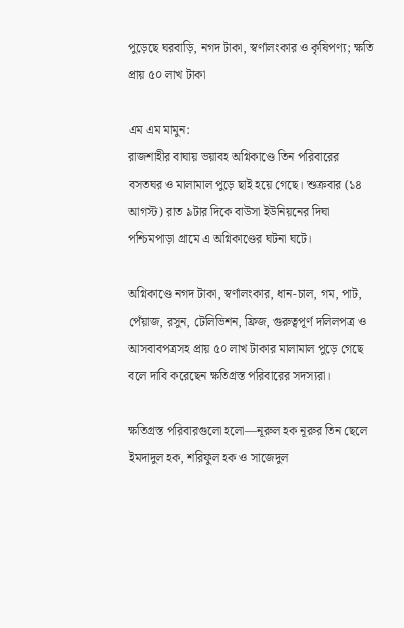পুড়েছে ঘরবাড়ি, নগদ টাকা, স্বর্ণালংকার ও কৃষিপণ্য; ক্ষতি প্রায় ৫০ লাখ টাকা

এম এম মামুন:
রাজশাহীর বাঘায় ভয়াবহ অগ্নিকাণ্ডে তিন পরিবারের বসতঘর ও মালামাল পুড়ে ছাই হয়ে গেছে। শুক্রবার (১৪ আগস্ট) রাত ৯টার দিকে বাউসা ইউনিয়নের দিঘা পশ্চিমপাড়া গ্রামে এ অগ্নিকাণ্ডের ঘটনা ঘটে।

অগ্নিকাণ্ডে নগদ টাকা, স্বর্ণালংকার, ধান-চাল, গম, পাট, পেঁয়াজ, রসুন, টেলিভিশন, ফ্রিজ, গুরুত্বপূর্ণ দলিলপত্র ও আসবাবপত্রসহ প্রায় ৫০ লাখ টাকার মালামাল পুড়ে গেছে বলে দাবি করেছেন ক্ষতিগ্রস্ত পরিবারের সদস্যরা।

ক্ষতিগ্রস্ত পরিবারগুলো হলো—নূরুল হক নূরুর তিন ছেলে ইমদাদুল হক, শরিফুল হক ও সাজেদুল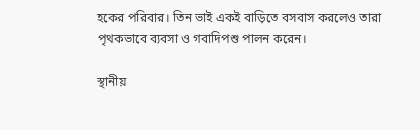হকের পরিবার। তিন ভাই একই বাড়িতে বসবাস করলেও তারা পৃথকভাবে ব্যবসা ও গবাদিপশু পালন করেন।

স্থানীয়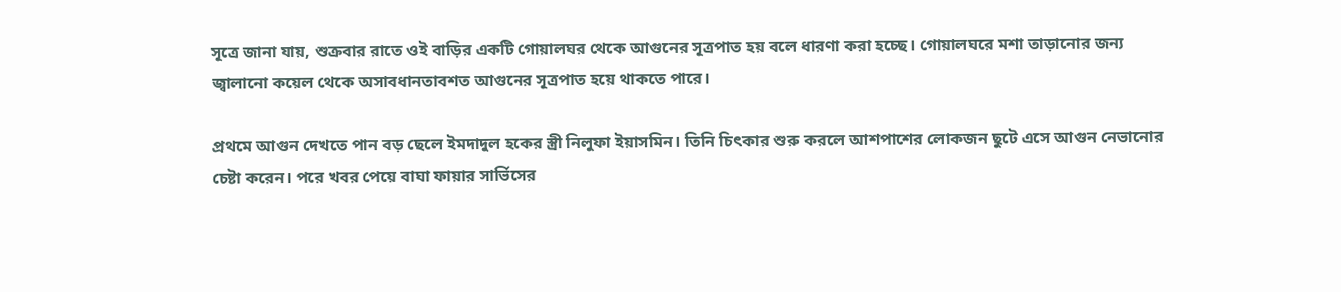সূত্রে জানা যায়, শুক্রবার রাতে ওই বাড়ির একটি গোয়ালঘর থেকে আগুনের সূত্রপাত হয় বলে ধারণা করা হচ্ছে। গোয়ালঘরে মশা তাড়ানোর জন্য জ্বালানো কয়েল থেকে অসাবধানতাবশত আগুনের সূত্রপাত হয়ে থাকতে পারে।

প্রথমে আগুন দেখতে পান বড় ছেলে ইমদাদুল হকের স্ত্রী নিলুফা ইয়াসমিন। তিনি চিৎকার শুরু করলে আশপাশের লোকজন ছুটে এসে আগুন নেভানোর চেষ্টা করেন। পরে খবর পেয়ে বাঘা ফায়ার সার্ভিসের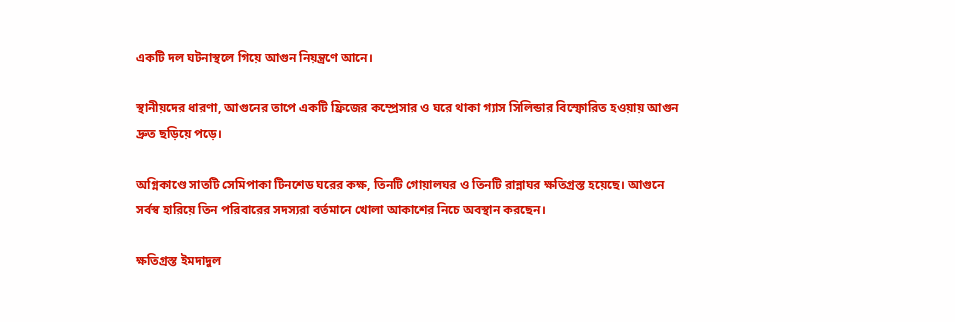একটি দল ঘটনাস্থলে গিয়ে আগুন নিয়ন্ত্রণে আনে।

স্থানীয়দের ধারণা, আগুনের তাপে একটি ফ্রিজের কম্প্রেসার ও ঘরে থাকা গ্যাস সিলিন্ডার বিস্ফোরিত হওয়ায় আগুন দ্রুত ছড়িয়ে পড়ে।

অগ্নিকাণ্ডে সাতটি সেমিপাকা টিনশেড ঘরের কক্ষ, তিনটি গোয়ালঘর ও তিনটি রান্নাঘর ক্ষতিগ্রস্ত হয়েছে। আগুনে সর্বস্ব হারিয়ে তিন পরিবারের সদস্যরা বর্তমানে খোলা আকাশের নিচে অবস্থান করছেন।

ক্ষতিগ্রস্ত ইমদাদুল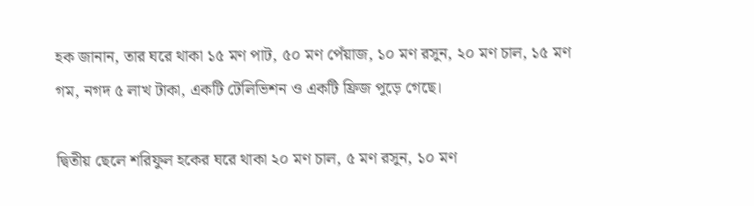হক জানান, তার ঘরে থাকা ১৫ মণ পাট, ৫০ মণ পেঁয়াজ, ১০ মণ রসুন, ২০ মণ চাল, ১৫ মণ গম, নগদ ৫ লাখ টাকা, একটি টেলিভিশন ও একটি ফ্রিজ পুড়ে গেছে।

দ্বিতীয় ছেলে শরিফুল হকের ঘরে থাকা ২০ মণ চাল, ৫ মণ রসুন, ১০ মণ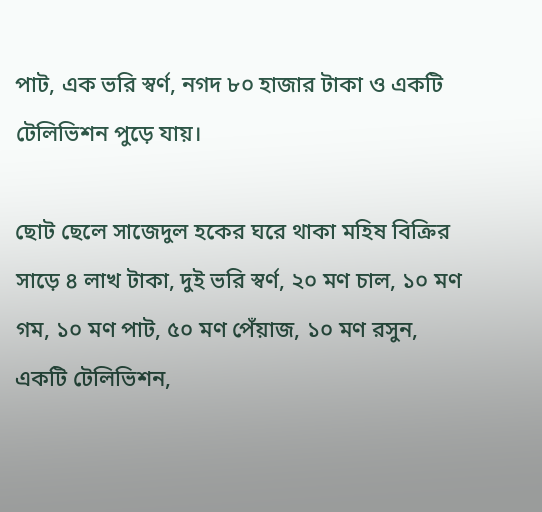পাট, এক ভরি স্বর্ণ, নগদ ৮০ হাজার টাকা ও একটি টেলিভিশন পুড়ে যায়।

ছোট ছেলে সাজেদুল হকের ঘরে থাকা মহিষ বিক্রির সাড়ে ৪ লাখ টাকা, দুই ভরি স্বর্ণ, ২০ মণ চাল, ১০ মণ গম, ১০ মণ পাট, ৫০ মণ পেঁয়াজ, ১০ মণ রসুন, একটি টেলিভিশন,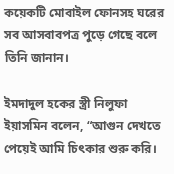কয়েকটি মোবাইল ফোনসহ ঘরের সব আসবাবপত্র পুড়ে গেছে বলে তিনি জানান।

ইমদাদুল হকের স্ত্রী নিলুফা ইয়াসমিন বলেন, “আগুন দেখতে পেয়েই আমি চিৎকার শুরু করি।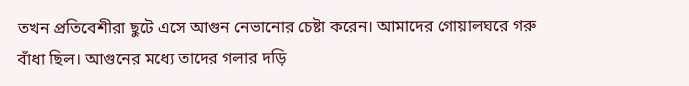তখন প্রতিবেশীরা ছুটে এসে আগুন নেভানোর চেষ্টা করেন। আমাদের গোয়ালঘরে গরু বাঁধা ছিল। আগুনের মধ্যে তাদের গলার দড়ি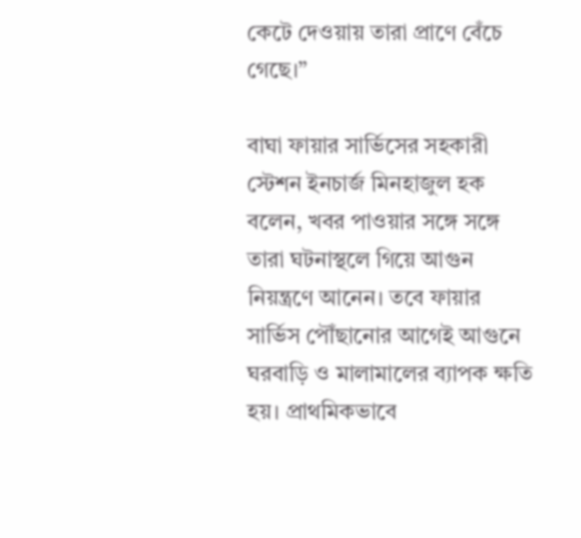কেটে দেওয়ায় তারা প্রাণে বেঁচে গেছে।”

বাঘা ফায়ার সার্ভিসের সহকারী স্টেশন ইনচার্জ মিনহাজুল হক বলেন, খবর পাওয়ার সঙ্গে সঙ্গে তারা ঘটনাস্থলে গিয়ে আগুন নিয়ন্ত্রণে আনেন। তবে ফায়ার সার্ভিস পৌঁছানোর আগেই আগুনে ঘরবাড়ি ও মালামালের ব্যাপক ক্ষতি হয়। প্রাথমিকভাবে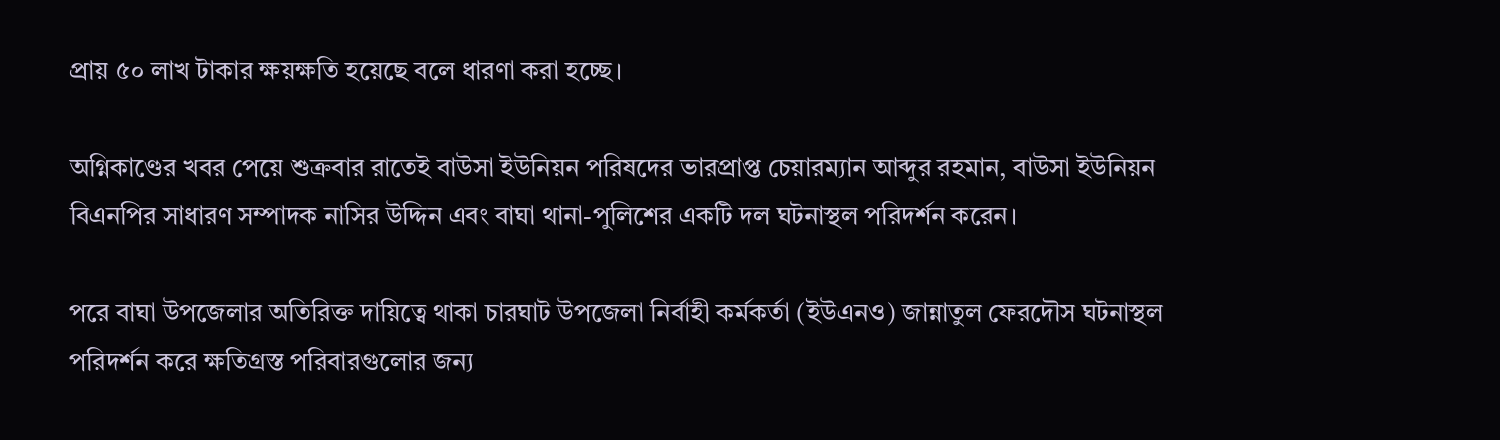প্রায় ৫০ লাখ টাকার ক্ষয়ক্ষতি হয়েছে বলে ধারণা করা হচ্ছে।

অগ্নিকাণ্ডের খবর পেয়ে শুক্রবার রাতেই বাউসা ইউনিয়ন পরিষদের ভারপ্রাপ্ত চেয়ারম্যান আব্দুর রহমান, বাউসা ইউনিয়ন বিএনপির সাধারণ সম্পাদক নাসির উদ্দিন এবং বাঘা থানা-পুলিশের একটি দল ঘটনাস্থল পরিদর্শন করেন।

পরে বাঘা উপজেলার অতিরিক্ত দায়িত্বে থাকা চারঘাট উপজেলা নির্বাহী কর্মকর্তা (ইউএনও) জান্নাতুল ফেরদৌস ঘটনাস্থল পরিদর্শন করে ক্ষতিগ্রস্ত পরিবারগুলোর জন্য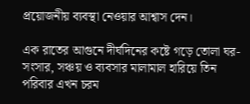প্রয়োজনীয় ব্যবস্থা নেওয়ার আশ্বাস দেন।

এক রাতের আগুনে দীর্ঘদিনের কষ্টে গড়ে তোলা ঘর-সংসার, সঞ্চয় ও ব্যবসার মালামাল হারিয়ে তিন পরিবার এখন চরম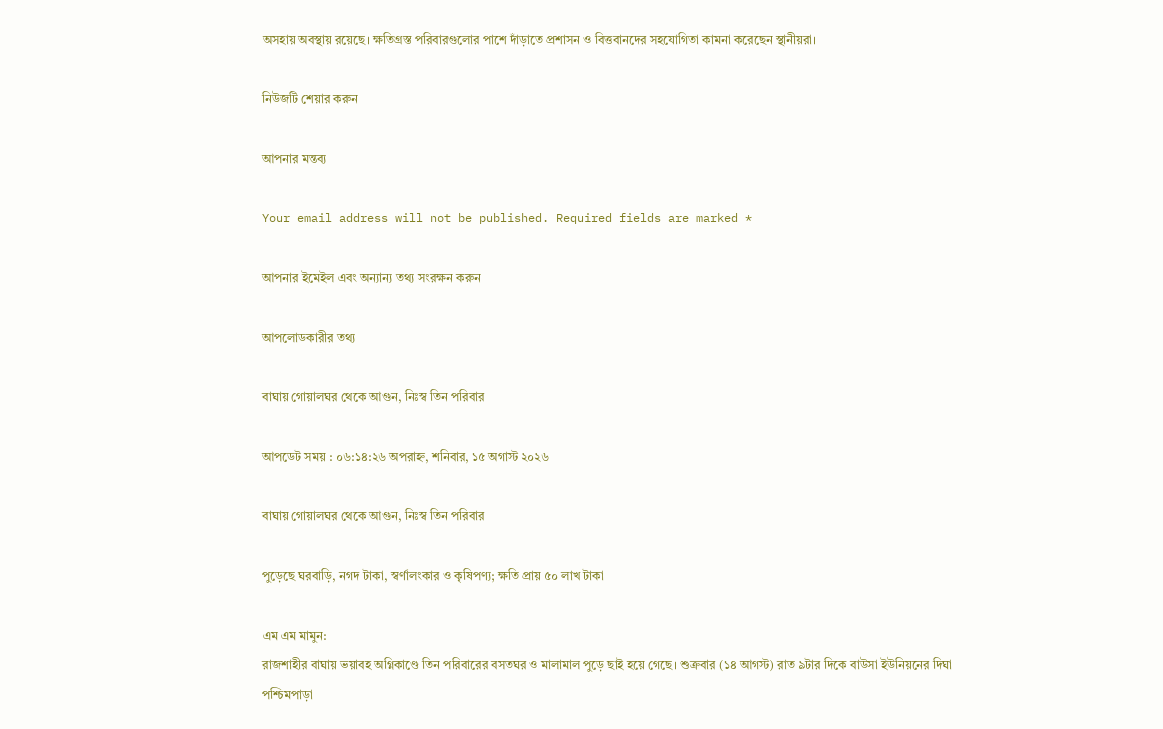অসহায় অবস্থায় রয়েছে। ক্ষতিগ্রস্ত পরিবারগুলোর পাশে দাঁড়াতে প্রশাসন ও বিত্তবানদের সহযোগিতা কামনা করেছেন স্থানীয়রা।

নিউজটি শেয়ার করুন

আপনার মন্তব্য

Your email address will not be published. Required fields are marked *

আপনার ইমেইল এবং অন্যান্য তথ্য সংরক্ষন করুন

আপলোডকারীর তথ্য

বাঘায় গোয়ালঘর থেকে আগুন, নিঃস্ব তিন পরিবার

আপডেট সময় : ০৬:১৪:২৬ অপরাহ্ন, শনিবার, ১৫ অগাস্ট ২০২৬

বাঘায় গোয়ালঘর থেকে আগুন, নিঃস্ব তিন পরিবার

পুড়েছে ঘরবাড়ি, নগদ টাকা, স্বর্ণালংকার ও কৃষিপণ্য; ক্ষতি প্রায় ৫০ লাখ টাকা

এম এম মামুন:
রাজশাহীর বাঘায় ভয়াবহ অগ্নিকাণ্ডে তিন পরিবারের বসতঘর ও মালামাল পুড়ে ছাই হয়ে গেছে। শুক্রবার (১৪ আগস্ট) রাত ৯টার দিকে বাউসা ইউনিয়নের দিঘা পশ্চিমপাড়া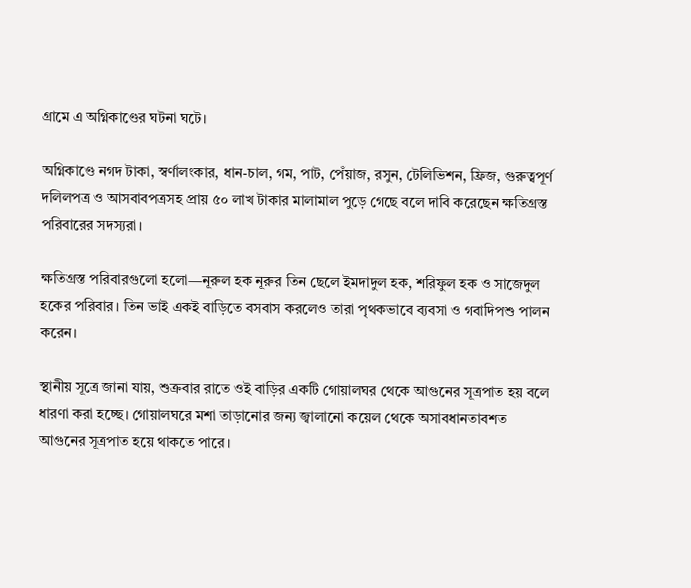গ্রামে এ অগ্নিকাণ্ডের ঘটনা ঘটে।

অগ্নিকাণ্ডে নগদ টাকা, স্বর্ণালংকার, ধান-চাল, গম, পাট, পেঁয়াজ, রসুন, টেলিভিশন, ফ্রিজ, গুরুত্বপূর্ণ দলিলপত্র ও আসবাবপত্রসহ প্রায় ৫০ লাখ টাকার মালামাল পুড়ে গেছে বলে দাবি করেছেন ক্ষতিগ্রস্ত পরিবারের সদস্যরা।

ক্ষতিগ্রস্ত পরিবারগুলো হলো—নূরুল হক নূরুর তিন ছেলে ইমদাদুল হক, শরিফুল হক ও সাজেদুল হকের পরিবার। তিন ভাই একই বাড়িতে বসবাস করলেও তারা পৃথকভাবে ব্যবসা ও গবাদিপশু পালন করেন।

স্থানীয় সূত্রে জানা যায়, শুক্রবার রাতে ওই বাড়ির একটি গোয়ালঘর থেকে আগুনের সূত্রপাত হয় বলে ধারণা করা হচ্ছে। গোয়ালঘরে মশা তাড়ানোর জন্য জ্বালানো কয়েল থেকে অসাবধানতাবশত আগুনের সূত্রপাত হয়ে থাকতে পারে।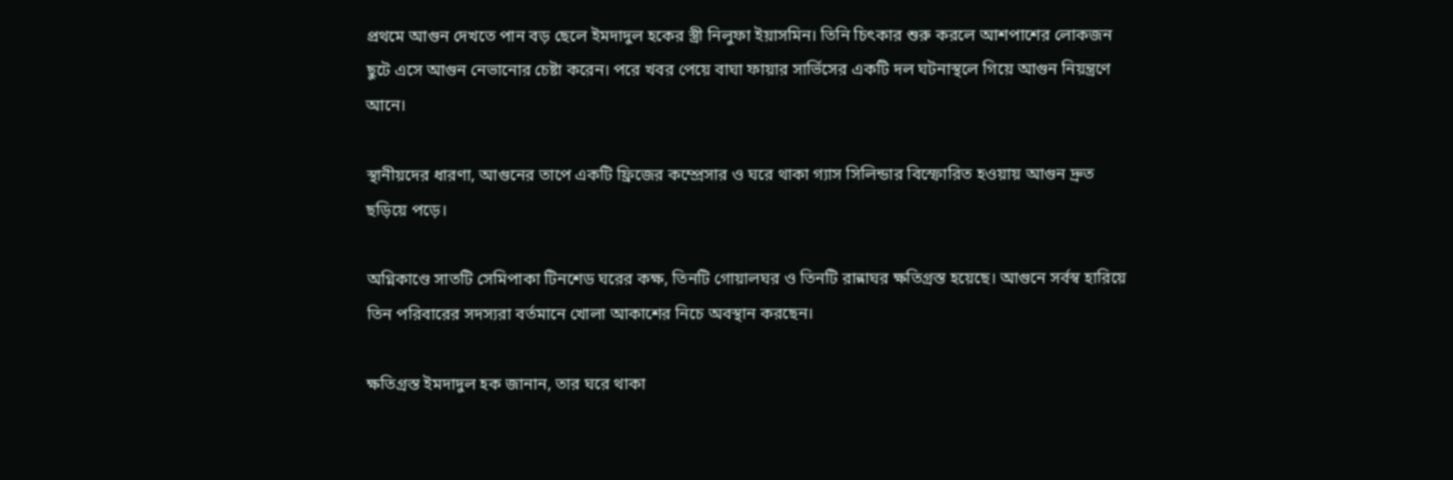প্রথমে আগুন দেখতে পান বড় ছেলে ইমদাদুল হকের স্ত্রী নিলুফা ইয়াসমিন। তিনি চিৎকার শুরু করলে আশপাশের লোকজন ছুটে এসে আগুন নেভানোর চেষ্টা করেন। পরে খবর পেয়ে বাঘা ফায়ার সার্ভিসের একটি দল ঘটনাস্থলে গিয়ে আগুন নিয়ন্ত্রণে আনে।

স্থানীয়দের ধারণা, আগুনের তাপে একটি ফ্রিজের কম্প্রেসার ও ঘরে থাকা গ্যাস সিলিন্ডার বিস্ফোরিত হওয়ায় আগুন দ্রুত ছড়িয়ে পড়ে।

অগ্নিকাণ্ডে সাতটি সেমিপাকা টিনশেড ঘরের কক্ষ, তিনটি গোয়ালঘর ও তিনটি রান্নাঘর ক্ষতিগ্রস্ত হয়েছে। আগুনে সর্বস্ব হারিয়ে তিন পরিবারের সদস্যরা বর্তমানে খোলা আকাশের নিচে অবস্থান করছেন।

ক্ষতিগ্রস্ত ইমদাদুল হক জানান, তার ঘরে থাকা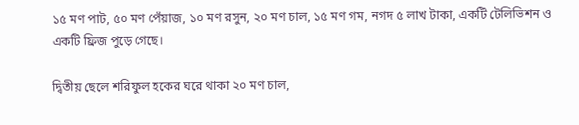১৫ মণ পাট, ৫০ মণ পেঁয়াজ, ১০ মণ রসুন, ২০ মণ চাল, ১৫ মণ গম, নগদ ৫ লাখ টাকা, একটি টেলিভিশন ও একটি ফ্রিজ পুড়ে গেছে।

দ্বিতীয় ছেলে শরিফুল হকের ঘরে থাকা ২০ মণ চাল,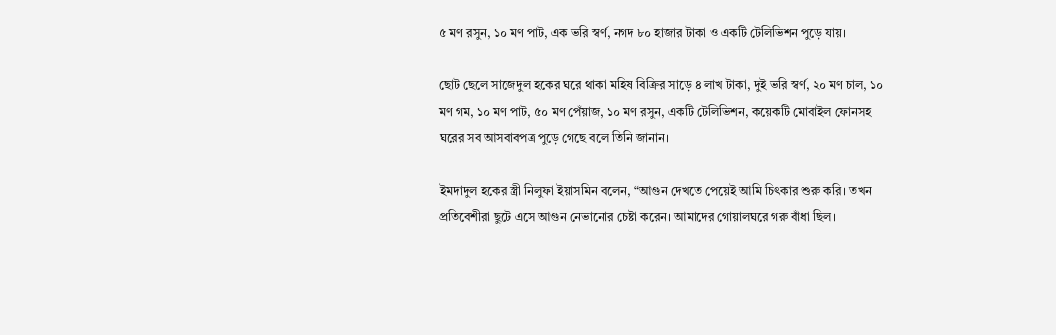৫ মণ রসুন, ১০ মণ পাট, এক ভরি স্বর্ণ, নগদ ৮০ হাজার টাকা ও একটি টেলিভিশন পুড়ে যায়।

ছোট ছেলে সাজেদুল হকের ঘরে থাকা মহিষ বিক্রির সাড়ে ৪ লাখ টাকা, দুই ভরি স্বর্ণ, ২০ মণ চাল, ১০ মণ গম, ১০ মণ পাট, ৫০ মণ পেঁয়াজ, ১০ মণ রসুন, একটি টেলিভিশন, কয়েকটি মোবাইল ফোনসহ ঘরের সব আসবাবপত্র পুড়ে গেছে বলে তিনি জানান।

ইমদাদুল হকের স্ত্রী নিলুফা ইয়াসমিন বলেন, “আগুন দেখতে পেয়েই আমি চিৎকার শুরু করি। তখন প্রতিবেশীরা ছুটে এসে আগুন নেভানোর চেষ্টা করেন। আমাদের গোয়ালঘরে গরু বাঁধা ছিল।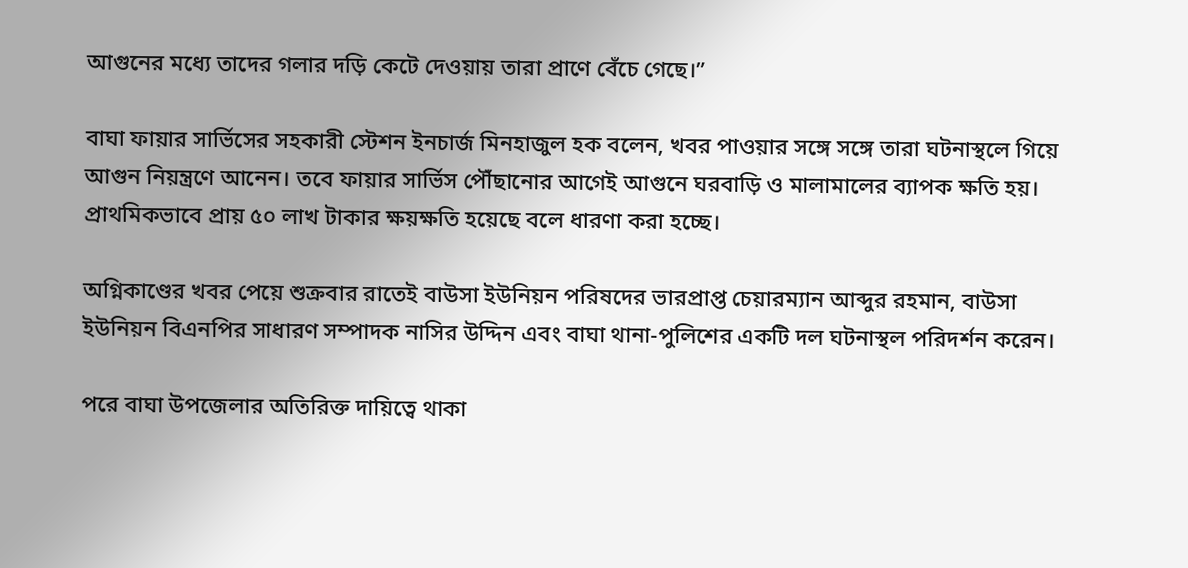আগুনের মধ্যে তাদের গলার দড়ি কেটে দেওয়ায় তারা প্রাণে বেঁচে গেছে।”

বাঘা ফায়ার সার্ভিসের সহকারী স্টেশন ইনচার্জ মিনহাজুল হক বলেন, খবর পাওয়ার সঙ্গে সঙ্গে তারা ঘটনাস্থলে গিয়ে আগুন নিয়ন্ত্রণে আনেন। তবে ফায়ার সার্ভিস পৌঁছানোর আগেই আগুনে ঘরবাড়ি ও মালামালের ব্যাপক ক্ষতি হয়। প্রাথমিকভাবে প্রায় ৫০ লাখ টাকার ক্ষয়ক্ষতি হয়েছে বলে ধারণা করা হচ্ছে।

অগ্নিকাণ্ডের খবর পেয়ে শুক্রবার রাতেই বাউসা ইউনিয়ন পরিষদের ভারপ্রাপ্ত চেয়ারম্যান আব্দুর রহমান, বাউসা ইউনিয়ন বিএনপির সাধারণ সম্পাদক নাসির উদ্দিন এবং বাঘা থানা-পুলিশের একটি দল ঘটনাস্থল পরিদর্শন করেন।

পরে বাঘা উপজেলার অতিরিক্ত দায়িত্বে থাকা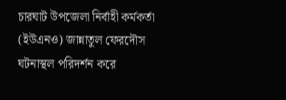চারঘাট উপজেলা নির্বাহী কর্মকর্তা (ইউএনও) জান্নাতুল ফেরদৌস ঘটনাস্থল পরিদর্শন করে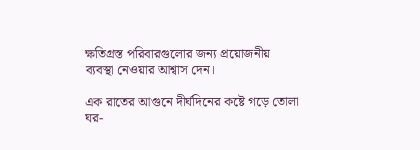ক্ষতিগ্রস্ত পরিবারগুলোর জন্য প্রয়োজনীয় ব্যবস্থা নেওয়ার আশ্বাস দেন।

এক রাতের আগুনে দীর্ঘদিনের কষ্টে গড়ে তোলা ঘর-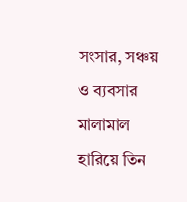সংসার, সঞ্চয় ও ব্যবসার মালামাল হারিয়ে তিন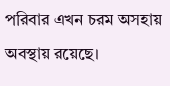পরিবার এখন চরম অসহায় অবস্থায় রয়েছে।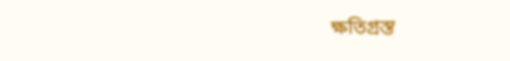ক্ষতিগ্রস্ত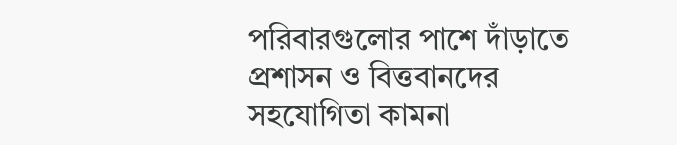পরিবারগুলোর পাশে দাঁড়াতে প্রশাসন ও বিত্তবানদের সহযোগিতা কামনা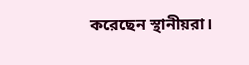করেছেন স্থানীয়রা।